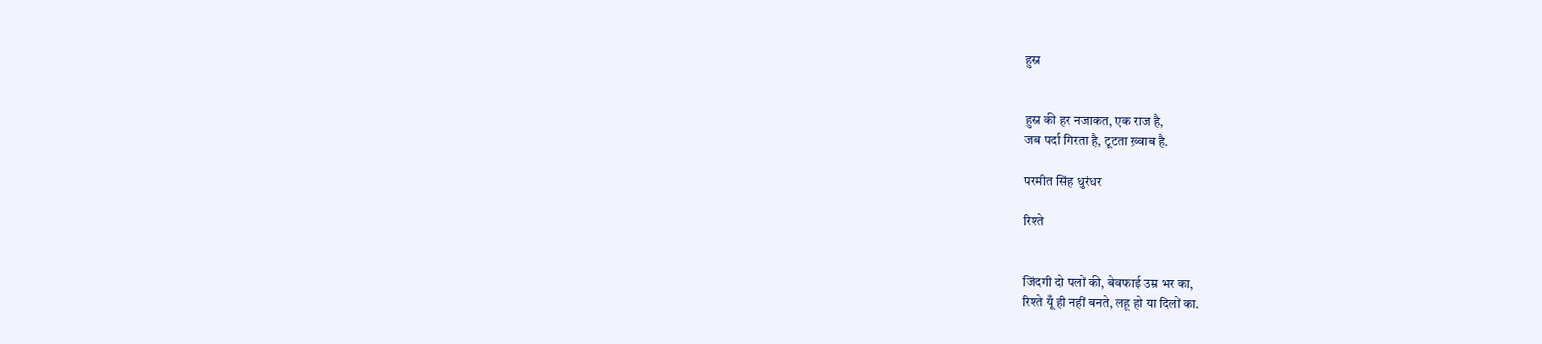हुस्न


हुस्न की हर नजाकत, एक राज है,
जब पर्दा गिरता है, टूटता ख़्वाब है.

परमीत सिंह धुरंधर

रिश्ते


जिंदगी दो पलों की, बेवफाई उम्र भर का,
रिश्ते यूँ ही नहीं बनते, लहू हो या दिलों का.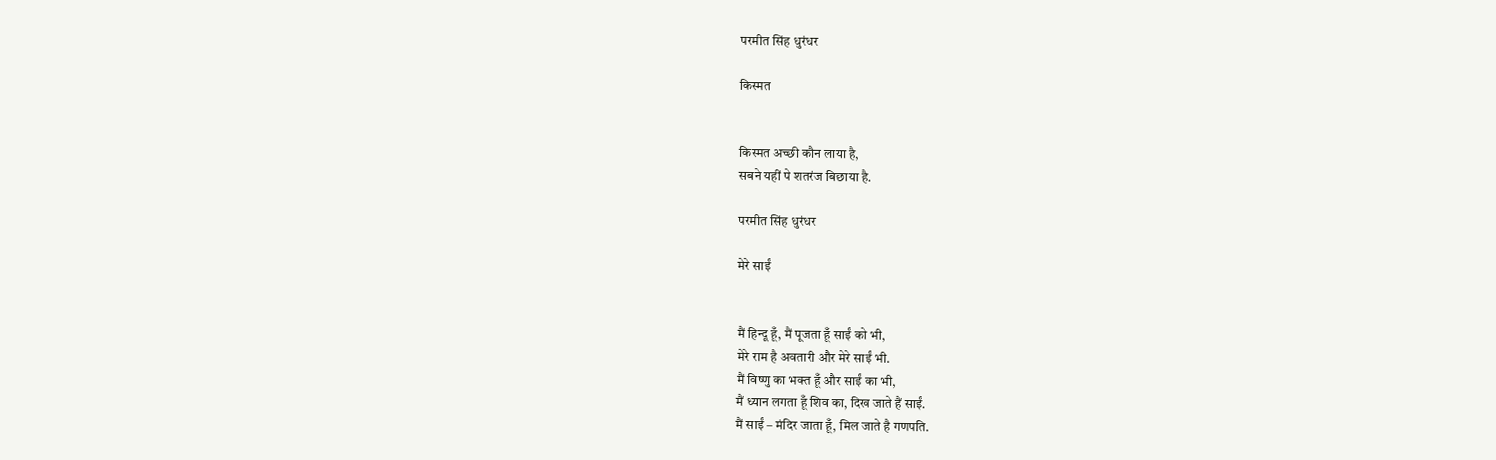परमीत सिंह धुरंधर

किस्मत


किस्मत अच्छी कौन लाया है,
सबने यहीं पे शतरंज बिछाया है.

परमीत सिंह धुरंधर

मेरे साईं


मैं हिन्दू हूँ, मैं पूजता हूँ साईं को भी,
मेरे राम है अवतारी और मेरे साईं भी.
मैं विष्णु का भक्त हूँ और साईं का भी,
मैं ध्यान लगता हूँ शिव का, दिख जाते हैं साईं.
मैं साईं – मंदिर जाता हूँ, मिल जाते है गणपति.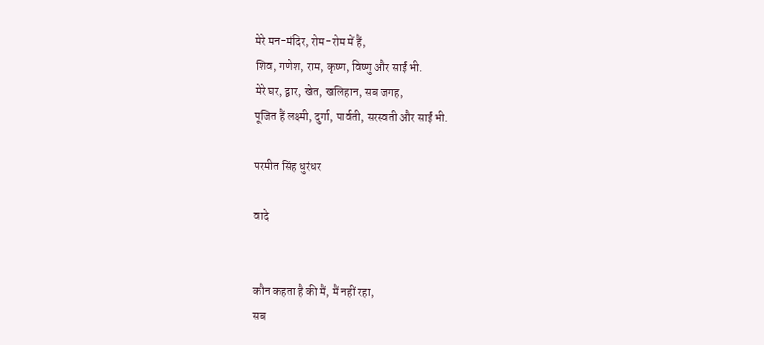मेरे मन-मंदिर, रोम-रोम में हैं,
शिव, गणेश, राम, कृष्ण, विष्णु और साईं भी.
मेरे घर, द्वार, खेत, खलिहान, सब जगह,
पूजित हैं लक्ष्मी, दुर्गा, पार्वती, सरस्वती और साईं भी.

परमीत सिंह धुरंधर

वादे


कौन कहता है की मैं, मैं नहीं रहा,
सब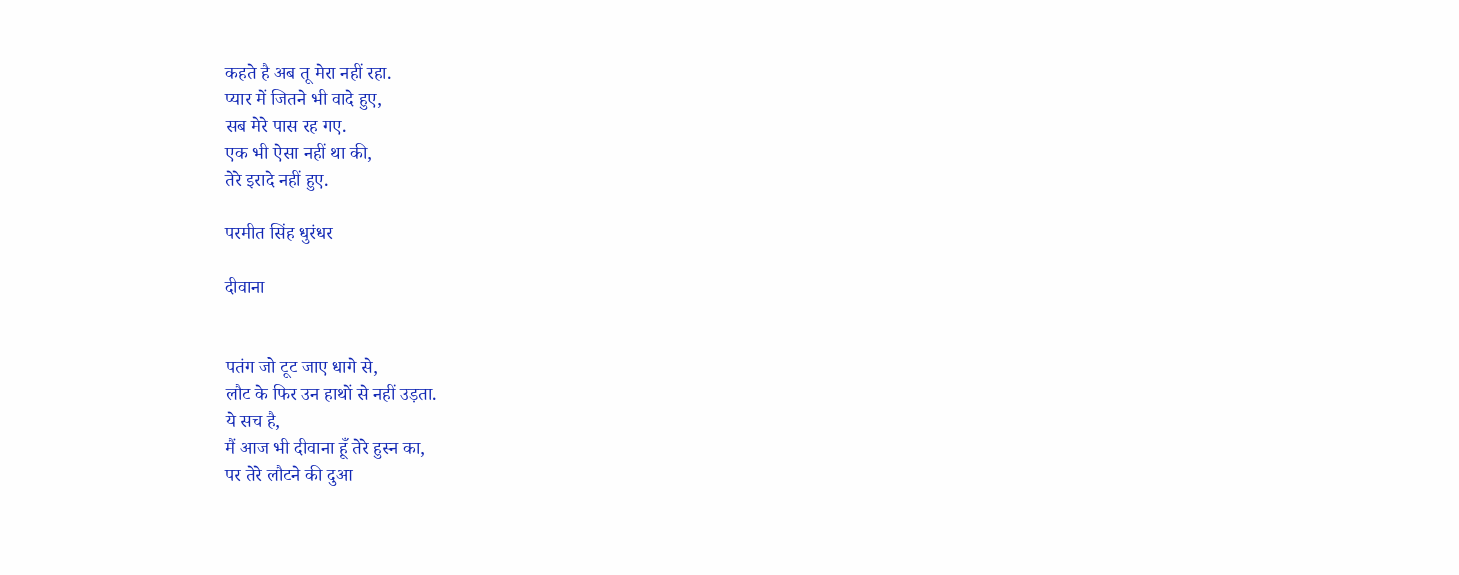कहते है अब तू मेरा नहीं रहा.
प्यार में जितने भी वादे हुए,
सब मेरे पास रह गए.
एक भी ऐसा नहीं था की,
तेरे इरादे नहीं हुए.

परमीत सिंह धुरंधर

दीवाना


पतंग जो टूट जाए धागे से,
लौट के फिर उन हाथों से नहीं उड़ता.
ये सच है,
मैं आज भी दीवाना हूँ तेरे हुस्न का,
पर तेरे लौटने की दुआ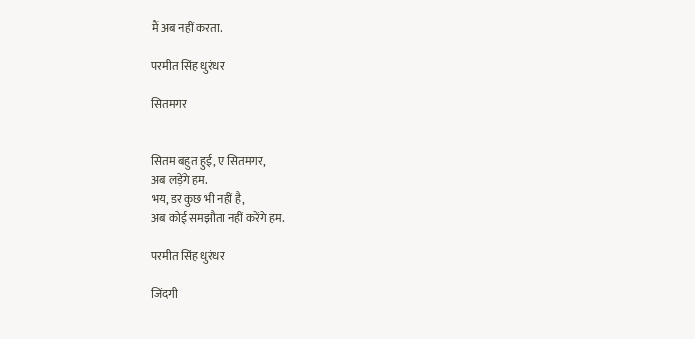मैं अब नहीं करता.

परमीत सिंह धुरंधर

सितमगर


सितम बहुत हुई, ए सितमगर,
अब लड़ेंगे हम.
भय, डर कुछ भी नहीं है,
अब कोई समझौता नहीं करेंगे हम.

परमीत सिंह धुरंधर

जिंदगी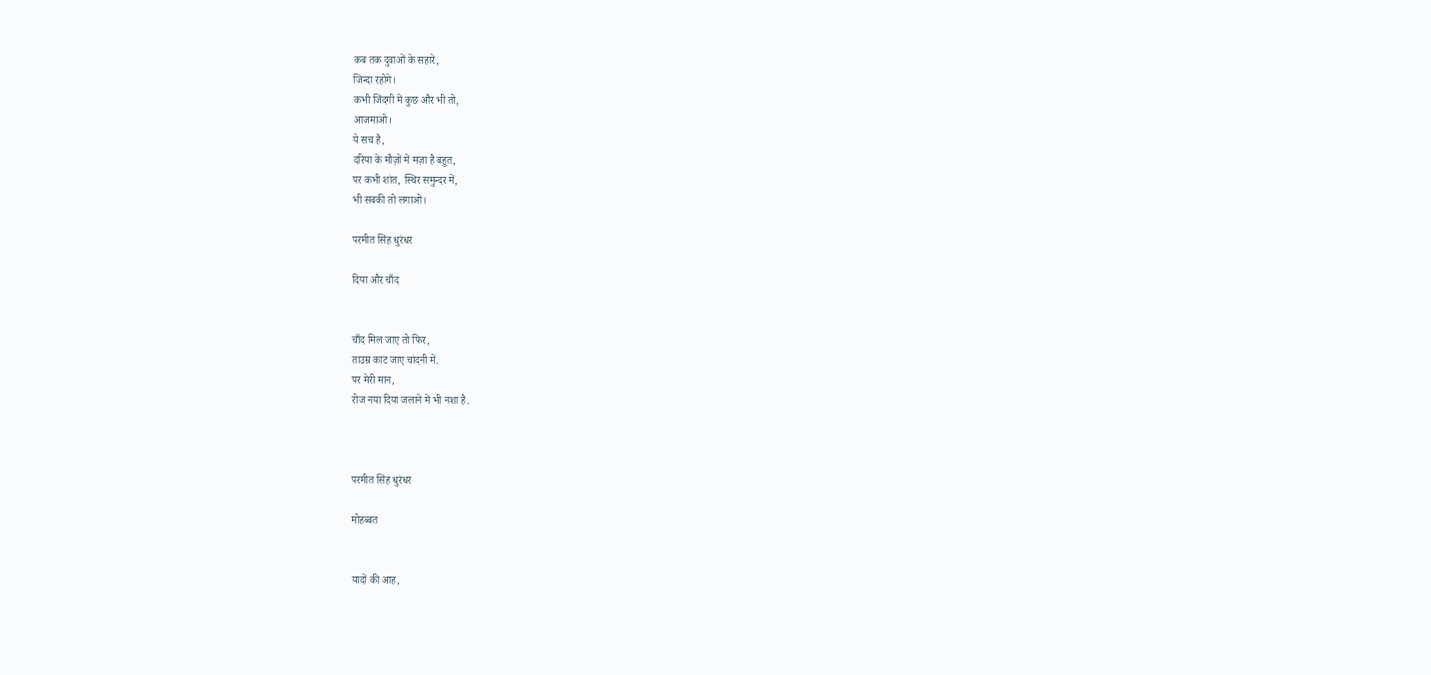कब तक दुवाओं के सहारे,
जिन्दा रहोगे।
कभी जिंदगी में कुछ और भी तो,
आजमाओ।
ये सच है,
दरिया के मौज़ों में मज़ा है बहुत,
पर कभी शांत, स्थिर समुन्दर में,
भी सबकी तो लगाओ।

परमीत सिंह धुरंधर

दिया और चाँद


चाँद मिल जाए तो फिर,
ताउम्र काट जाए चांदनी में.
पर मेरी मान,
रोज नया दिया जलाने में भी नशा है.



परमीत सिंह धुरंधर

मोहब्बत


यादों की आह,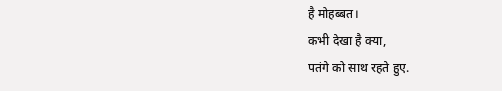है मोहब्बत।
कभी देखा है क्या,
पतंगे को साथ रहते हुए.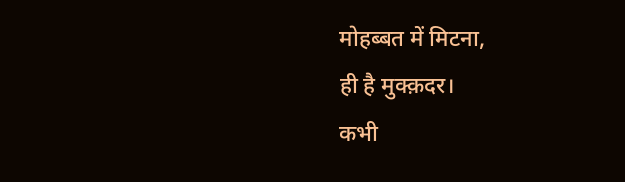मोहब्बत में मिटना,
ही है मुक्क़दर।
कभी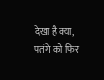देखा है क्या,
पतंगे को फिर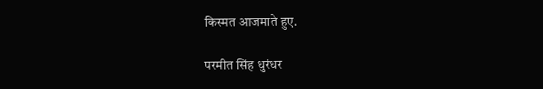किस्मत आजमाते हुए.

परमीत सिंह धुरंधर